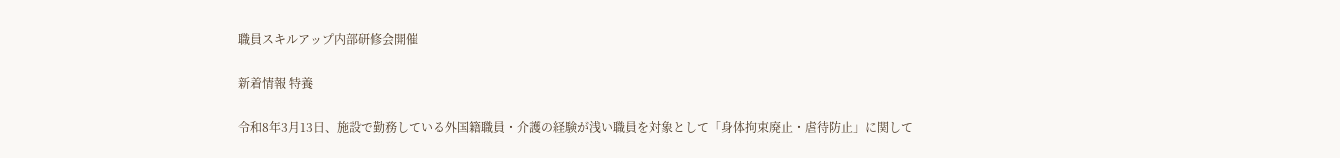職員スキルアップ内部研修会開催

新着情報 特養

令和8年3月13日、施設で勤務している外国籍職員・介護の経験が浅い職員を対象として「身体拘束廃止・虐待防止」に関して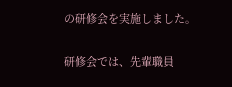の研修会を実施しました。

研修会では、先輩職員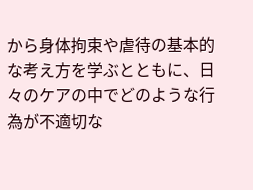から身体拘束や虐待の基本的な考え方を学ぶとともに、日々のケアの中でどのような行為が不適切な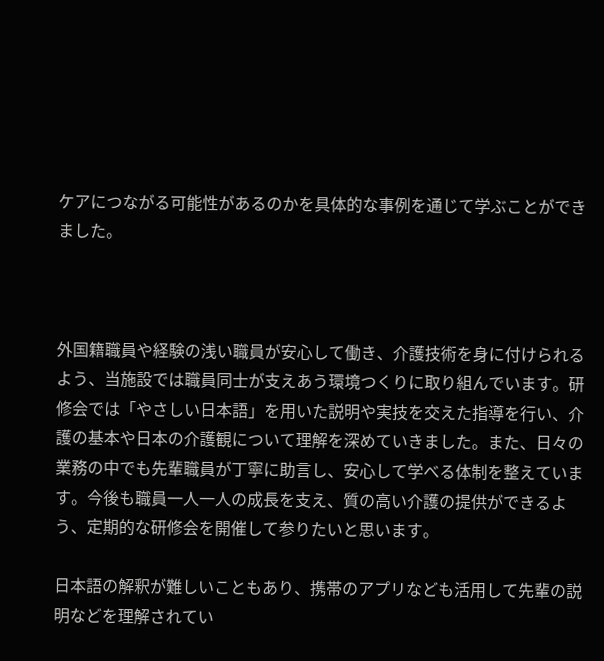ケアにつながる可能性があるのかを具体的な事例を通じて学ぶことができました。



外国籍職員や経験の浅い職員が安心して働き、介護技術を身に付けられるよう、当施設では職員同士が支えあう環境つくりに取り組んでいます。研修会では「やさしい日本語」を用いた説明や実技を交えた指導を行い、介護の基本や日本の介護観について理解を深めていきました。また、日々の業務の中でも先輩職員が丁寧に助言し、安心して学べる体制を整えています。今後も職員一人一人の成長を支え、質の高い介護の提供ができるよう、定期的な研修会を開催して参りたいと思います。

日本語の解釈が難しいこともあり、携帯のアプリなども活用して先輩の説明などを理解されてい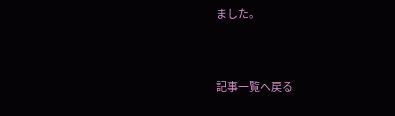ました。



記事一覧へ戻る